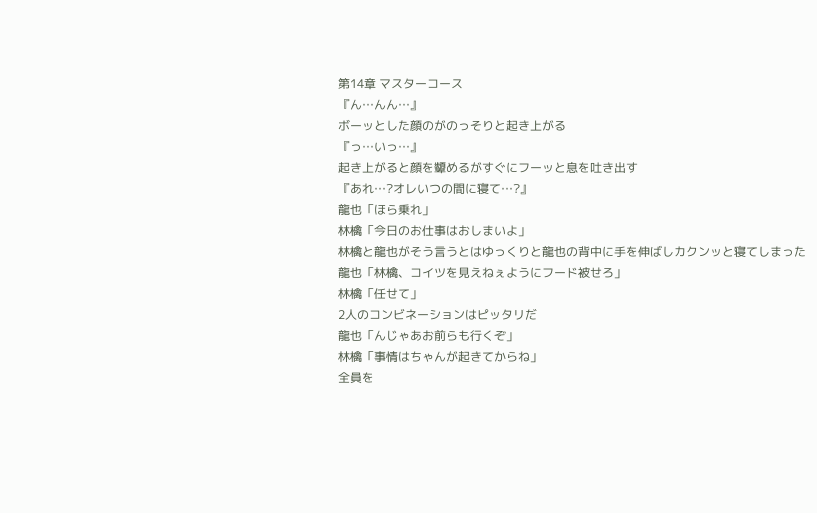第14章 マスターコース
『ん…んん…』
ボーッとした顔のがのっそりと起き上がる
『っ…いっ…』
起き上がると顔を顰めるがすぐにフーッと息を吐き出す
『あれ…?オレいつの間に寝て…?』
龍也「ほら乗れ」
林檎「今日のお仕事はおしまいよ」
林檎と龍也がそう言うとはゆっくりと龍也の背中に手を伸ばしカクンッと寝てしまった
龍也「林檎、コイツを見えねぇようにフード被せろ」
林檎「任せて」
2人のコンビネーションはピッタリだ
龍也「んじゃあお前らも行くぞ」
林檎「事情はちゃんが起きてからね」
全員を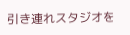引き連れスタジオを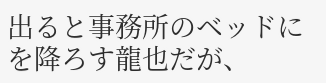出ると事務所のベッドにを降ろす龍也だが、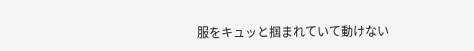服をキュッと掴まれていて動けない